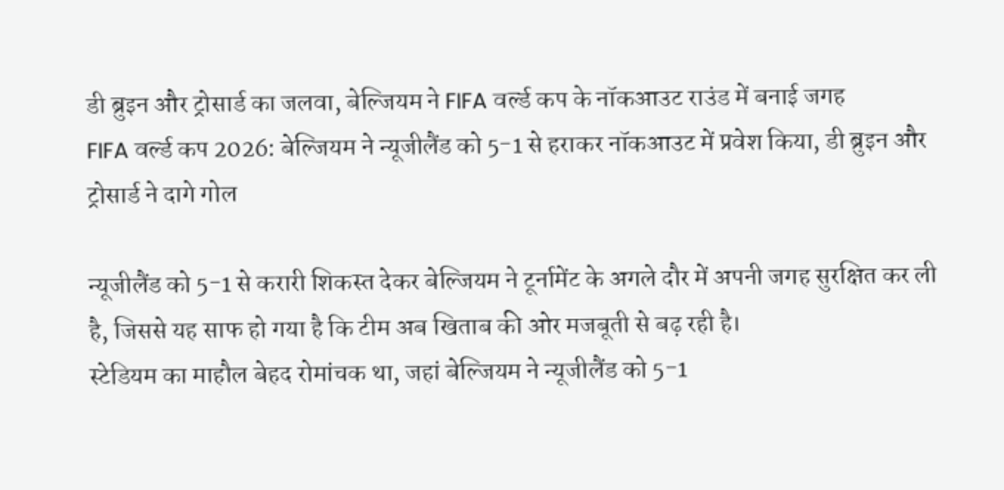डी ब्रुइन और ट्रोसार्ड का जलवा, बेल्जियम ने FIFA वर्ल्ड कप के नॉकआउट राउंड में बनाई जगह
FIFA वर्ल्ड कप 2026: बेल्जियम ने न्यूजीलैंड को 5-1 से हराकर नॉकआउट में प्रवेश किया, डी ब्रुइन और ट्रोसार्ड ने दागे गोल

न्यूजीलैंड को 5-1 से करारी शिकस्त देकर बेल्जियम ने टूर्नामेंट के अगले दौर में अपनी जगह सुरक्षित कर ली है, जिससे यह साफ हो गया है कि टीम अब खिताब की ओर मजबूती से बढ़ रही है।
स्टेडियम का माहौल बेहद रोमांचक था, जहां बेल्जियम ने न्यूजीलैंड को 5-1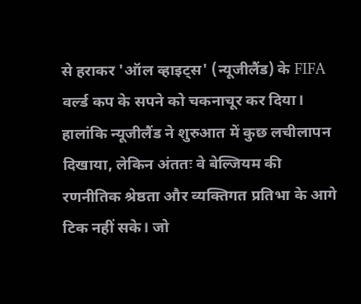से हराकर 'ऑल व्हाइट्स' (न्यूजीलैंड) के FIFA वर्ल्ड कप के सपने को चकनाचूर कर दिया। हालांकि न्यूजीलैंड ने शुरुआत में कुछ लचीलापन दिखाया, लेकिन अंततः वे बेल्जियम की रणनीतिक श्रेष्ठता और व्यक्तिगत प्रतिभा के आगे टिक नहीं सके। जो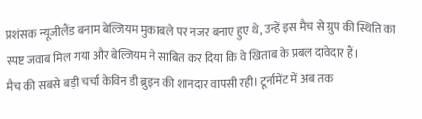प्रशंसक न्यूजीलैंड बनाम बेल्जियम मुकाबले पर नजर बनाए हुए थे, उन्हें इस मैच से ग्रुप की स्थिति का स्पष्ट जवाब मिल गया और बेल्जियम ने साबित कर दिया कि वे खिताब के प्रबल दावेदार हैं।
मैच की सबसे बड़ी चर्चा केविन डी ब्रुइन की शानदार वापसी रही। टूर्नामेंट में अब तक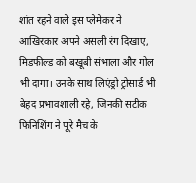शांत रहने वाले इस प्लेमेकर ने आखिरकार अपने असली रंग दिखाए, मिडफील्ड को बखूबी संभाला और गोल भी दागा। उनके साथ लिएंड्रो ट्रोसार्ड भी बेहद प्रभावशाली रहे, जिनकी सटीक फिनिशिंग ने पूरे मैच के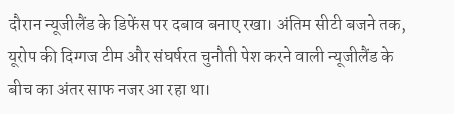दौरान न्यूजीलैंड के डिफेंस पर दबाव बनाए रखा। अंतिम सीटी बजने तक, यूरोप की दिग्गज टीम और संघर्षरत चुनौती पेश करने वाली न्यूजीलैंड के बीच का अंतर साफ नजर आ रहा था।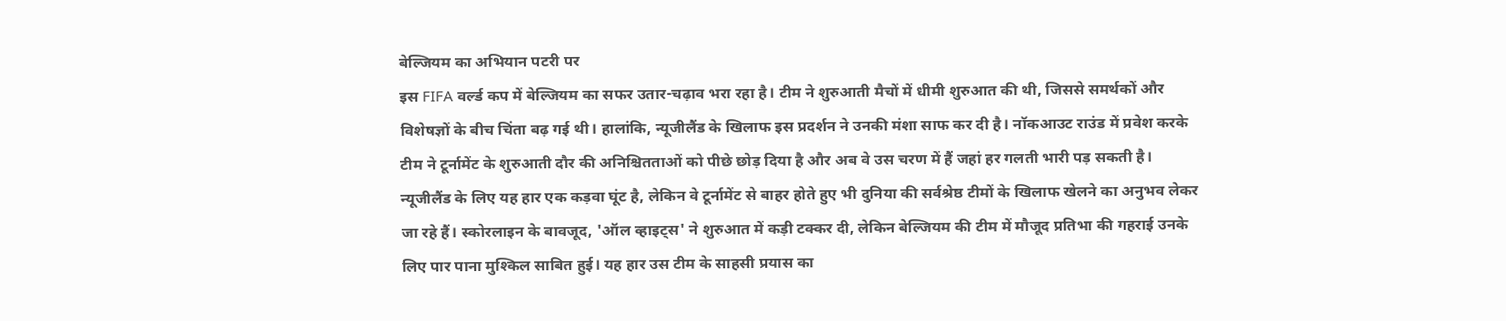बेल्जियम का अभियान पटरी पर
इस FIFA वर्ल्ड कप में बेल्जियम का सफर उतार-चढ़ाव भरा रहा है। टीम ने शुरुआती मैचों में धीमी शुरुआत की थी, जिससे समर्थकों और विशेषज्ञों के बीच चिंता बढ़ गई थी। हालांकि, न्यूजीलैंड के खिलाफ इस प्रदर्शन ने उनकी मंशा साफ कर दी है। नॉकआउट राउंड में प्रवेश करके टीम ने टूर्नामेंट के शुरुआती दौर की अनिश्चितताओं को पीछे छोड़ दिया है और अब वे उस चरण में हैं जहां हर गलती भारी पड़ सकती है।
न्यूजीलैंड के लिए यह हार एक कड़वा घूंट है, लेकिन वे टूर्नामेंट से बाहर होते हुए भी दुनिया की सर्वश्रेष्ठ टीमों के खिलाफ खेलने का अनुभव लेकर जा रहे हैं। स्कोरलाइन के बावजूद, 'ऑल व्हाइट्स' ने शुरुआत में कड़ी टक्कर दी, लेकिन बेल्जियम की टीम में मौजूद प्रतिभा की गहराई उनके लिए पार पाना मुश्किल साबित हुई। यह हार उस टीम के साहसी प्रयास का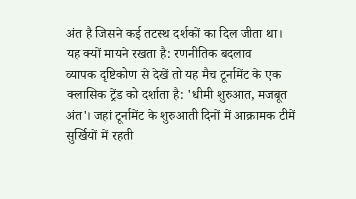अंत है जिसने कई तटस्थ दर्शकों का दिल जीता था।
यह क्यों मायने रखता है: रणनीतिक बदलाव
व्यापक दृष्टिकोण से देखें तो यह मैच टूर्नामेंट के एक क्लासिक ट्रेंड को दर्शाता है: 'धीमी शुरुआत, मजबूत अंत'। जहां टूर्नामेंट के शुरुआती दिनों में आक्रामक टीमें सुर्खियों में रहती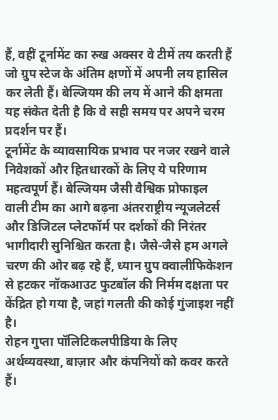हैं, वहीं टूर्नामेंट का रुख अक्सर वे टीमें तय करती हैं जो ग्रुप स्टेज के अंतिम क्षणों में अपनी लय हासिल कर लेती हैं। बेल्जियम की लय में आने की क्षमता यह संकेत देती है कि वे सही समय पर अपने चरम प्रदर्शन पर हैं।
टूर्नामेंट के व्यावसायिक प्रभाव पर नजर रखने वाले निवेशकों और हितधारकों के लिए ये परिणाम महत्वपूर्ण हैं। बेल्जियम जैसी वैश्विक प्रोफाइल वाली टीम का आगे बढ़ना अंतरराष्ट्रीय न्यूजलेटर्स और डिजिटल प्लेटफॉर्म पर दर्शकों की निरंतर भागीदारी सुनिश्चित करता है। जैसे-जैसे हम अगले चरण की ओर बढ़ रहे हैं, ध्यान ग्रुप क्वालीफिकेशन से हटकर नॉकआउट फुटबॉल की निर्मम दक्षता पर केंद्रित हो गया है, जहां गलती की कोई गुंजाइश नहीं है।
रोहन गुप्ता पॉलिटिकलपीडिया के लिए अर्थव्यवस्था, बाज़ार और कंपनियों को कवर करते हैं।